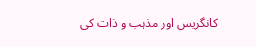کانگریس اور مذہب و ذات کی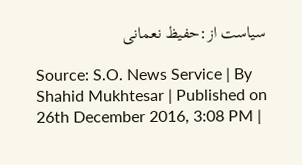سیاست از:حفیظ نعمانی

Source: S.O. News Service | By Shahid Mukhtesar | Published on 26th December 2016, 3:08 PM |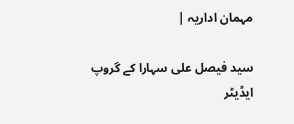مہمان اداریہ |

سید فیصل علی سہارا کے گروپ ایڈیٹر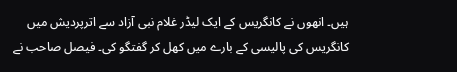ہیں۔ انھوں نے کانگریس کے ایک لیڈر غلام نبی آزاد سے اترپردیش میں کانگریس کی پالیسی کے بارے میں کھل کر گفتگو کی۔ فیصل صاحب نے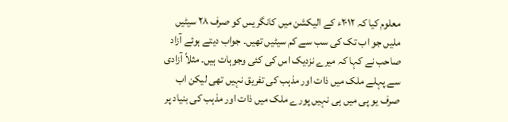معلوم کیا کہ ۲۰۱۲ء کے الیکشن میں کانگریس کو صرف ۲۸ سیٹیں ملیں جو اب تک کی سب سے کم سیٹیں تھیں۔ جواب دیتے ہوئے آزاد صاحب نے کہا کہ میرے نزدیک اس کی کئی وجوہات ہیں۔ مثلاً آزادی سے پہلے ملک میں ذات اور مذہب کی تفریق نہیں تھی لیکن اب صرف یو پی میں ہی نہیں پورے ملک میں ذات اور مذہب کی بنیاد پر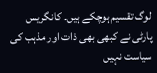لوگ تقسیم ہوچکے ہیں۔ کانگریس پارٹی نے کبھی بھی ذات اور مذہب کی سیاست نہیں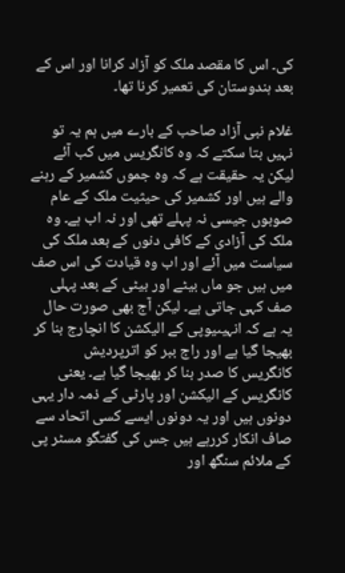کی۔ اس کا مقصد ملک کو آزاد کرانا اور اس کے بعد ہندوستان کی تعمیر کرنا تھا۔

غلام نبی آزاد صاحب کے بارے میں ہم یہ تو نہیں بتا سکتے کہ وہ کانگریس میں کب آئے لیکن یہ حقیقت ہے کہ وہ جموں کشمیر کے رہنے والے ہیں اور کشمیر کی حیثیت ملک کے عام صوبوں جیسی نہ پہلے تھی اور نہ اب ہے۔ وہ ملک کی آزادی کے کافی دنوں کے بعد ملک کی سیاست میں آئے اور اب وہ قیادت کی اس صف میں ہیں جو ماں بیٹے اور بیٹی کے بعد پہلی صف کہی جاتی ہے۔ لیکن آج بھی صورت حال یہ ہے کہ انہیںیوپی کے الیکشن کا انچارج بنا کر بھیجا گیا ہے اور راج ببر کو اترپردیش کانگریس کا صدر بنا کر بھیجا گیا ہے۔ یعنی کانگریس کے الیکشن اور پارٹی کے ذمہ دار یہی دونوں ہیں اور یہ دونوں ایسے کسی اتحاد سے صاف انکار کررہے ہیں جس کی گفتگو مسٹر پی کے ملائم سنگھ اور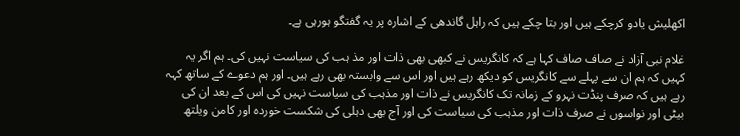اکھلیش یادو کرچکے ہیں اور بتا چکے ہیں کہ راہل گاندھی کے اشارہ پر یہ گفتگو ہورہی ہے۔

غلام نبی آزاد نے صاف صاف کہا ہے کہ کانگریس نے کبھی بھی ذات اور مذ ہب کی سیاست نہیں کی۔ ہم اگر یہ کہیں کہ ہم ان سے پہلے سے کانگریس کو دیکھ رہے ہیں اور اس سے وابستہ بھی رہے ہیں۔ اور ہم دعوے کے ساتھ کہہ رہے ہیں کہ صرف پنڈت نہرو کے زمانہ تک کانگریس نے ذات اور مذہب کی سیاست نہیں کی اس کے بعد ان کی بیٹی اور نواسوں نے صرف ذات اور مذہب کی سیاست کی اور آج بھی دہلی کی شکست خوردہ اور کامن ویلتھ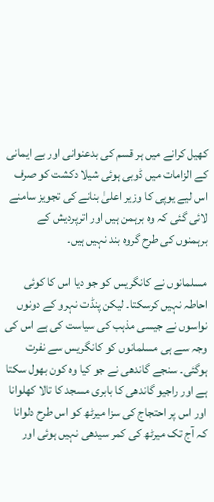کھیل کرانے میں ہر قسم کی بدعنوانی اور بے ایمانی کے الزامات میں ڈوبی ہوئی شیلا دکشت کو صرف اس لیے یوپی کا وزیر اعلیٰ بنانے کی تجویز سامنے لائی گئی کہ وہ برہمن ہیں اور اترپردیش کے برہمنوں کی طرح گروہ بند نہیں ہیں۔

مسلمانوں نے کانگریس کو جو دیا اس کا کوئی احاطہ نہیں کرسکتا۔ لیکن پنڈت نہرو کے دونوں نواسوں نے جیسی مذہب کی سیاست کی ہے اس کی وجہ سے ہی مسلمانوں کو کانگریس سے نفرت ہوگئی۔ سنجے گاندھی نے جو کیا وہ کون بھول سکتا ہے اور راجیو گاندھی کا بابری مسجد کا تالا کھلوانا اور اس پر احتجاج کی سزا میرٹھ کو اس طرح دلوانا کہ آج تک میرٹھ کی کمر سیدھی نہیں ہوئی اور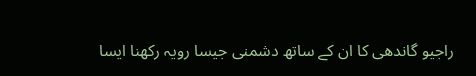راجیو گاندھی کا ان کے ساتھ دشمنی جیسا رویہ رکھنا ایسا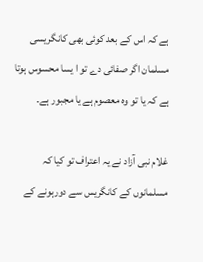ہے کہ اس کے بعد کوئی بھی کانگریسی مسلمان اگر صفائی دے تو ا یسا محسوس ہوتا ہے کہ یا تو وہ معصوم ہے یا مجبور ہے۔

غلام نبی آزاد نے یہ اعتراف تو کیا کہ مسلمانوں کے کانگریس سے دورہونے کے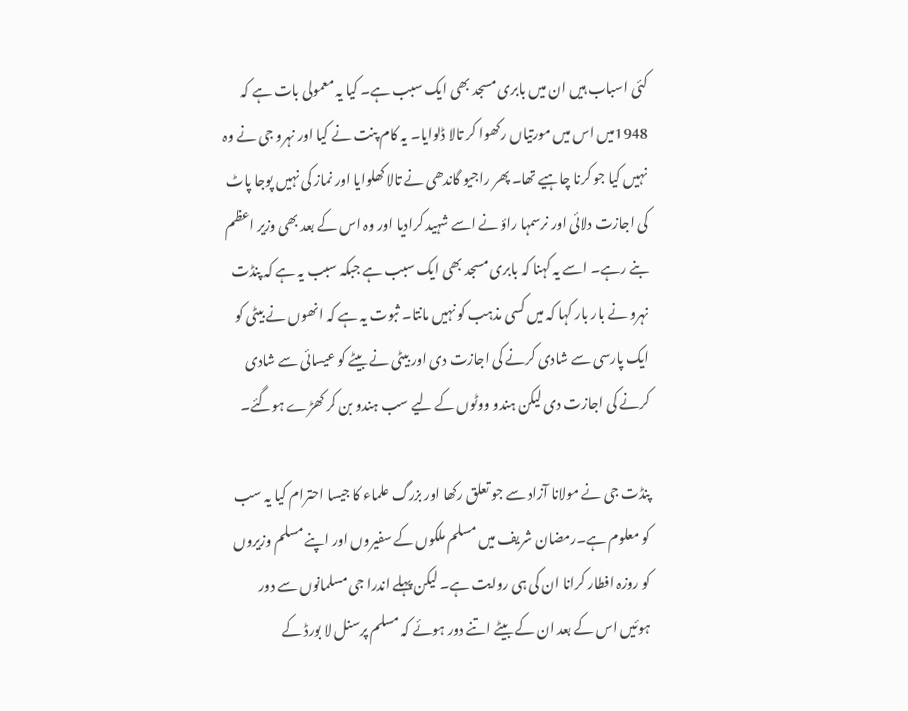کئی اسباب ہیں ان میں بابری مسجد بھی ایک سبب ہے۔ کیا یہ معمولی بات ہے کہ 1948میں اس میں مورتیاں رکھوا کر تالا ڈلوایا۔ یہ کام پنت نے کیا اور نہرو جی نے وہ نہیں کیا جو کرنا چاہیے تھا۔ پھر راجیو گاندھی نے تالا کھلوایا اور نماز کی نہیں پوجا پاٹ کی اجازت دلائی اور نرسمہا راؤ نے اسے شہید کرادیا اور وہ اس کے بعد بھی وزیر اعظم بنے رہے۔ اسے یہ کہنا کہ بابری مسجد بھی ایک سبب ہے جبکہ سبب یہ ہے کہ پنڈت نہرو نے بار بار کہا کہ میں کسی مذہب کو نہیں مانتا۔ ثبوت یہ ہے کہ انھوں نے بیٹی کو ایک پارسی سے شادی کرنے کی اجازت دی اور بیٹی نے بیٹے کو عیسائی سے شادی کرنے کی اجازت دی لیکن ہندو ووٹوں کے لیے سب ہندو بن کر کھڑے ہوگئے۔

پنڈت جی نے مولانا آزاد سے جو تعلق رکھا اور بزرگ علماء کا جیسا احترام کیا یہ سب کو معلوم ہے۔رمضان شریف میں مسلم ملکوں کے سفیروں اور اپنے مسلم وزیروں کو روزہ افطار کرانا ان کی ہی روایت ہے۔ لیکن پہلے اندرا جی مسلمانوں سے دور ہوئیں اس کے بعد ان کے بیٹے اتنے دور ہوئے کہ مسلم پرسنل لا بورڈ کے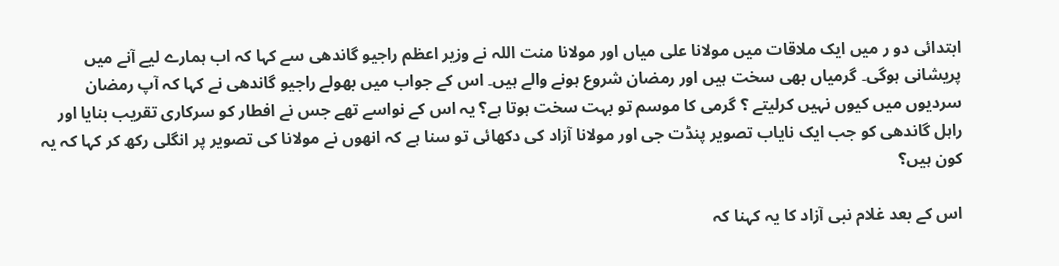ابتدائی دو ر میں ایک ملاقات میں مولانا علی میاں اور مولانا منت اللہ نے وزیر اعظم راجیو گاندھی سے کہا کہ اب ہمارے لیے آنے میں پریشانی ہوگی۔ گرمیاں بھی سخت ہیں اور رمضان شروع ہونے والے ہیں۔ اس کے جواب میں بھولے راجیو گاندھی نے کہا کہ آپ رمضان سردیوں میں کیوں نہیں کرلیتے ؟ گرمی کا موسم تو بہت سخت ہوتا ہے؟ یہ اس کے نواسے تھے جس نے افطار کو سرکاری تقریب بنایا اور راہل گاندھی کو جب ایک نایاب تصویر پنڈت جی اور مولانا آزاد کی دکھائی تو سنا ہے کہ انھوں نے مولانا کی تصویر پر انگلی رکھ کر کہا کہ یہ کون ہیں؟

اس کے بعد غلام نبی آزاد کا یہ کہنا کہ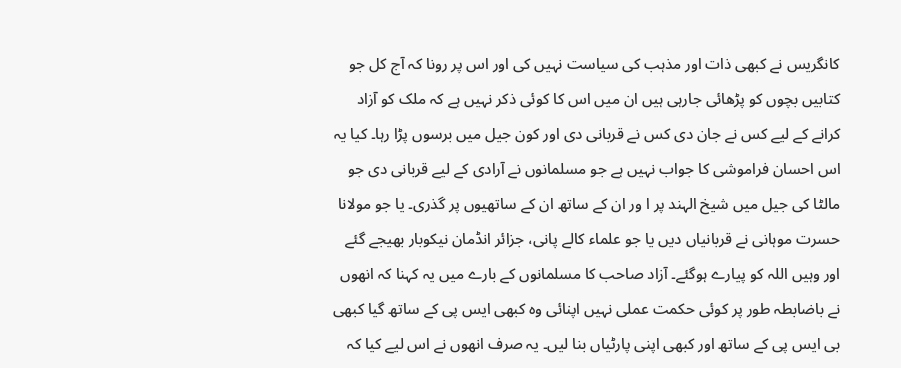کانگریس نے کبھی ذات اور مذہب کی سیاست نہیں کی اور اس پر رونا کہ آج کل جو کتابیں بچوں کو پڑھائی جارہی ہیں ان میں اس کا کوئی ذکر نہیں ہے کہ ملک کو آزاد کرانے کے لیے کس نے جان دی کس نے قربانی دی اور کون جیل میں برسوں پڑا رہا۔ کیا یہ اس احسان فراموشی کا جواب نہیں ہے جو مسلمانوں نے آرادی کے لیے قربانی دی جو مالٹا کی جیل میں شیخ الہند پر ا ور ان کے ساتھ ان کے ساتھیوں پر گذری۔ یا جو مولانا حسرت موہانی نے قربانیاں دیں یا جو علماء کالے پانی، جزائر انڈمان نیکوبار بھیجے گئے اور وہیں اللہ کو پیارے ہوگئے۔ آزاد صاحب کا مسلمانوں کے بارے میں یہ کہنا کہ انھوں نے باضابطہ طور پر کوئی حکمت عملی نہیں اپنائی وہ کبھی ایس پی کے ساتھ گیا کبھی بی ایس پی کے ساتھ اور کبھی اپنی پارٹیاں بنا لیں۔ یہ صرف انھوں نے اس لیے کیا کہ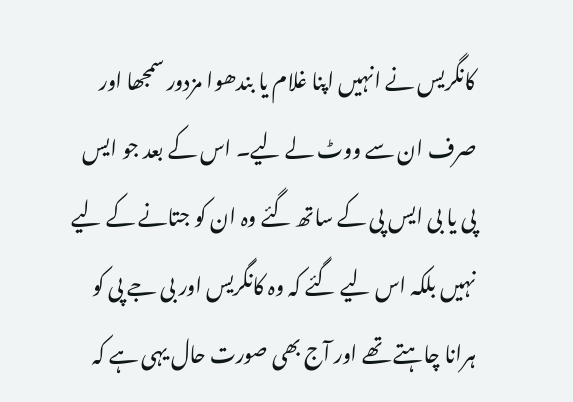کانگریس نے انہیں اپنا غلام یا بندھوا مزدور سمجھا اور صرف ان سے ووٹ لے لیے۔ اس کے بعد جو ایس پی یا بی ایس پی کے ساتھ گئے وہ ان کو جتانے کے لیے نہیں بلکہ اس لیے گئے کہ وہ کانگریس اور بی جے پی کو ہرانا چاہتے تھے اور آج بھی صورت حال یہی ہے کہ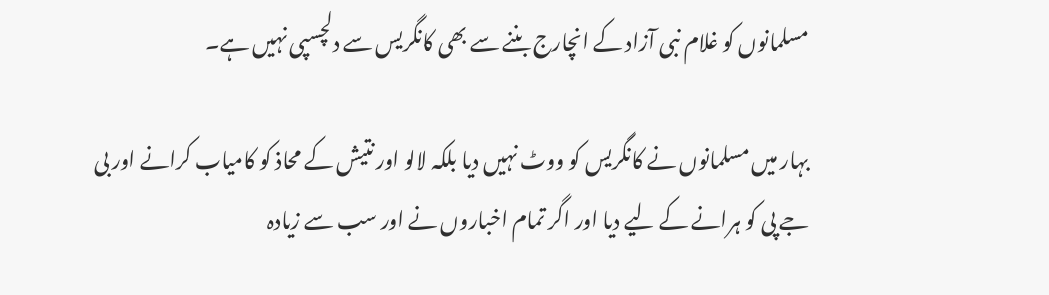مسلمانوں کو غلام نبی آزاد کے انچارج بننے سے بھی کانگریس سے دلچسپی نہیں ہے۔

بہار میں مسلمانوں نے کانگریس کو ووٹ نہیں دیا بلکہ لالو اور نتیش کے محاذ کو کامیاب کرانے اور بی جے پی کو ہرانے کے لیے دیا اور اگر تمام اخباروں نے اور سب سے زیادہ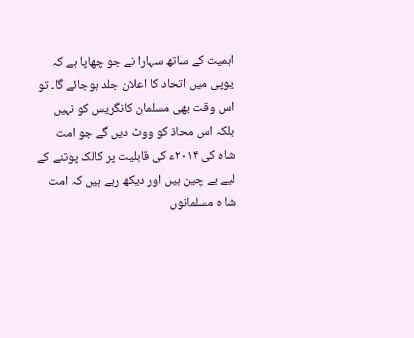اہمیت کے ساتھ سہارا نے جو چھاپا ہے کہ یوپی میں اتحاد کا اعلان جلد ہوجائے گا۔ تو اس وقت بھی مسلمان کانگریس کو نہیں بلکہ اس محاذ کو ووٹ دیں گے جو امت شاہ کی ۲۰۱۴ء کی قابلیت پر کالک پوتنے کے لیے بے چین ہیں اور دیکھ رہے ہیں کہ امت شا ہ مسلمانوں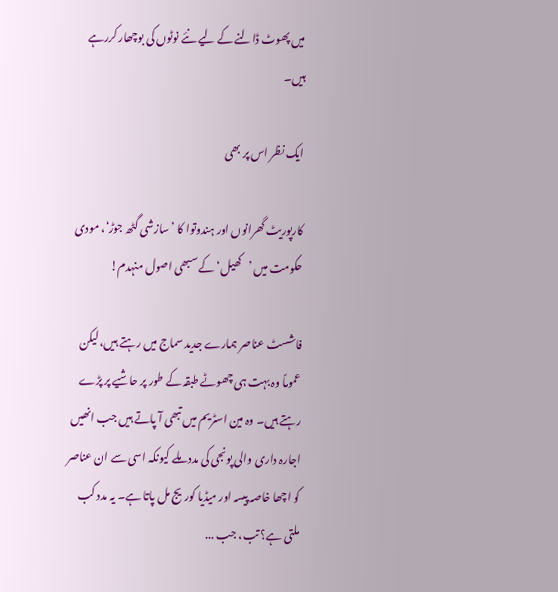میں پھوٹ ڈالنے کے لیے نئے نوٹوں کی بوچھار کررہے ہیں۔

ایک نظر اس پر بھی

کارپوریٹ گھرانوں اور ہندوتوا کا ’سازشی گٹھ جوڑ‘، مودی حکومت میں ’کھیل‘ کے سبھی اصول منہدم!

فاشسٹ عناصر ہمارے جدید سماج میں رہتے ہیں، لیکن عموماً وہ بہت ہی چھوٹے طبقہ کے طور پر حاشیے پر پڑے رہتے ہیں۔ وہ مین اسٹریم میں تبھی آ پاتے ہیں جب انھیں اجارہ داری والی پونجی کی مدد ملے کیونکہ اسی سے ان عناصر کو اچھا خاصہ پیسہ اور میڈیا کوریج مل پاتا ہے۔ یہ مدد کب ملتی ہے؟ تب، جب ...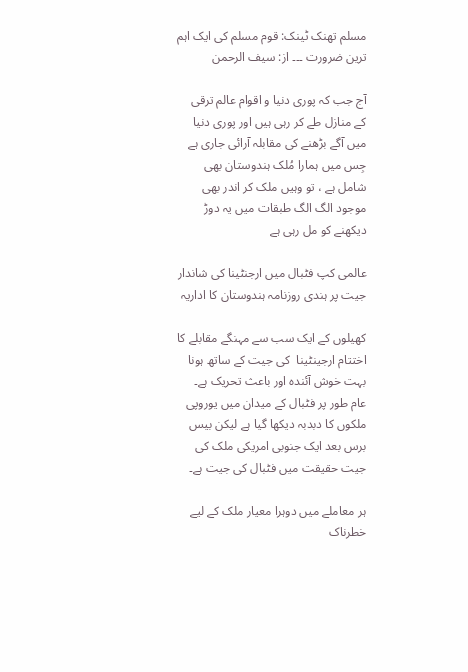مسلم تھنک ٹینک: قوم مسلم کی ایک اہم ترین ضرورت ۔۔۔ از: سیف الرحمن

آج جب کہ پوری دنیا و اقوام عالم ترقی کے منازل طے کر رہی ہیں اور پوری دنیا میں آگے بڑھنے کی مقابلہ آرائی جاری ہے جِس میں ہمارا مُلک ہندوستان بھی شامل ہے ، تو وہیں ملک کر اندر بھی موجود الگ الگ طبقات میں یہ دوڑ دیکھنے کو مل رہی ہے

عالمی کپ فٹبال میں ارجنٹینا کی شاندار جیت پر ہندی روزنامہ ہندوستان کا اداریہ

کھیلوں کے ایک سب سے مہنگے مقابلے کا اختتام ارجینٹینا  کی جیت کے ساتھ ہونا بہت خوش آئندہ اور باعث تحریک ہے۔ عام طور پر فٹبال کے میدان میں یوروپی ملکوں کا دبدبہ دیکھا گیا ہے لیکن بیس برس بعد ایک جنوبی امریکی ملک کی جیت حقیقت میں فٹبال کی جیت ہے۔

ہر معاملے میں دوہرا معیار ملک کے لیے خطرناک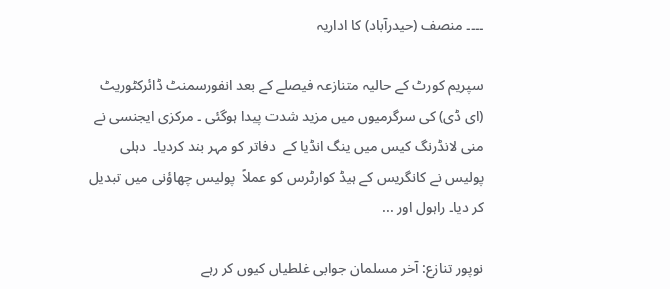۔۔۔۔ منصف (حیدرآباد) کا اداریہ

سپریم کورٹ کے حالیہ متنازعہ فیصلے کے بعد انفورسمنٹ ڈائرکٹوریٹ (ای ڈی) کی سرگرمیوں میں مزید شدت پیدا ہوگئی ۔ مرکزی ایجنسی نے منی لانڈرنگ کیس میں ینگ انڈیا کے  دفاتر کو مہر بند کردیا۔  دہلی  پولیس نے کانگریس کے ہیڈ کوارٹرس کو عملاً  پولیس چھاؤنی میں تبدیل کر دیا۔ راہول اور ...

نوپور تنازع: آخر مسلمان جوابی غلطیاں کیوں کر رہے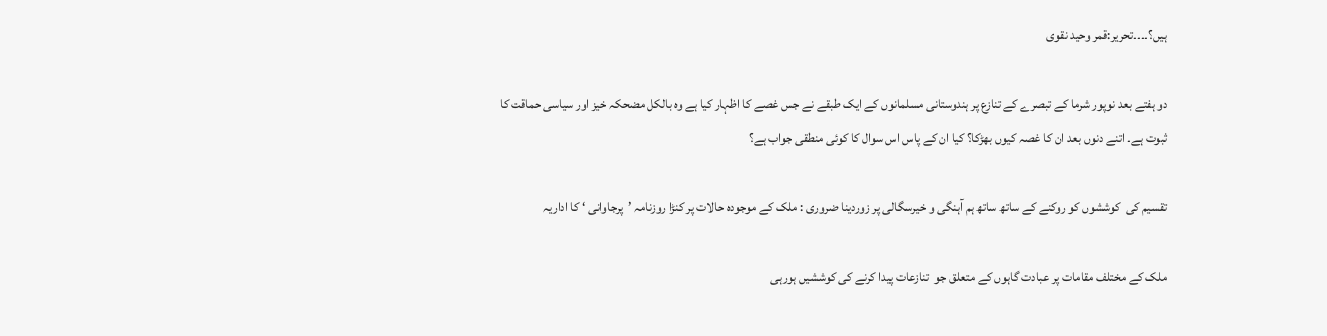ہیں؟۔۔۔۔تحریر:قمر وحید نقوی

دو ہفتے بعد نوپور شرما کے تبصرے کے تنازع پر ہندوستانی مسلمانوں کے ایک طبقے نے جس غصے کا اظہار کیا ہے وہ بالکل مضحکہ خیز اور سیاسی حماقت کا ثبوت ہے۔ اتنے دنوں بعد ان کا غصہ کیوں بھڑکا؟ کیا ان کے پاس اس سوال کا کوئی منطقی جواب ہے؟

تقسیم کی  کوششوں کو روکنے کے ساتھ ساتھ ہم آہنگی و خیرسگالی پر زوردینا ضروری : ملک کے موجودہ حالات پر کنڑا روزنامہ ’پرجاوانی ‘ کا اداریہ

ملک کے مختلف مقامات پر عبادت گاہوں کے متعلق جو  تنازعات پیدا کرنے کی کوششیں ہورہی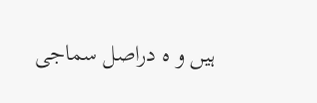ہیں و ہ دراصل سماجی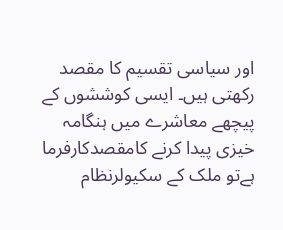اور سیاسی تقسیم کا مقصد رکھتی ہیں۔ ایسی کوششوں کے پیچھے معاشرے میں ہنگامہ خیزی پیدا کرنے کامقصدکارفرما ہےتو ملک کے سکیولرنظام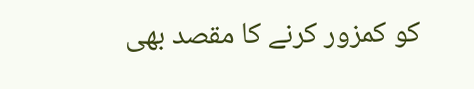کو کمزور کرنے کا مقصد بھی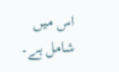اس میں شامل ہے۔